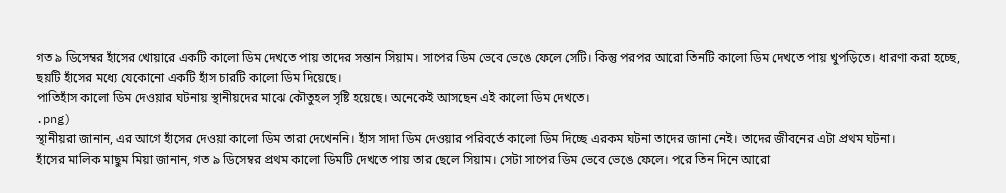গত ৯ ডিসেম্বর হাঁসের খোয়ারে একটি কালো ডিম দেখতে পায় তাদের সন্তান সিয়াম। সাপের ডিম ভেবে ভেঙে ফেলে সেটি। কিন্তু পরপর আরো তিনটি কালো ডিম দেখতে পায় খুপড়িতে। ধারণা করা হচ্ছে, ছয়টি হাঁসের মধ্যে যেকোনো একটি হাঁস চারটি কালো ডিম দিয়েছে।
পাতিহাঁস কালো ডিম দেওয়ার ঘটনায় স্থানীয়দের মাঝে কৌতুহল সৃষ্টি হয়েছে। অনেকেই আসছেন এই কালো ডিম দেখতে।
.png)
স্থানীয়রা জানান, এর আগে হাঁসের দেওয়া কালো ডিম তারা দেখেননি। হাঁস সাদা ডিম দেওয়ার পরিবর্তে কালো ডিম দিচ্ছে এরকম ঘটনা তাদের জানা নেই। তাদের জীবনের এটা প্রথম ঘটনা।
হাঁসের মালিক মাছুম মিয়া জানান, গত ৯ ডিসেম্বর প্রথম কালো ডিমটি দেখতে পায় তার ছেলে সিয়াম। সেটা সাপের ডিম ভেবে ভেঙে ফেলে। পরে তিন দিনে আরো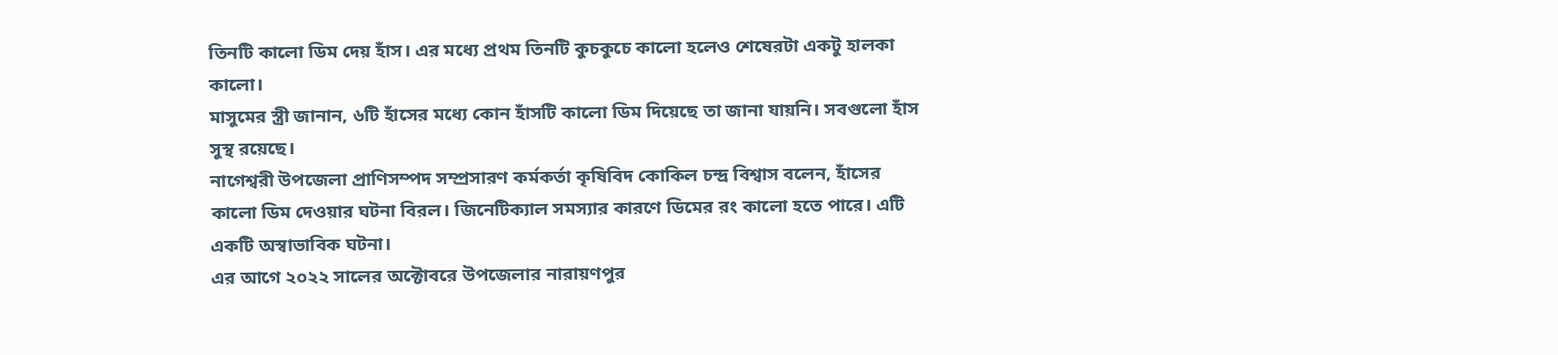তিনটি কালো ডিম দেয় হাঁস। এর মধ্যে প্রথম তিনটি কুচকুচে কালো হলেও শেষেরটা একটু হালকা কালো।
মাসুমের স্ত্রী জানান, ৬টি হাঁসের মধ্যে কোন হাঁসটি কালো ডিম দিয়েছে তা জানা যায়নি। সবগুলো হাঁস সুস্থ রয়েছে।
নাগেশ্বরী উপজেলা প্রাণিসম্পদ সম্প্রসারণ কর্মকর্তা কৃষিবিদ কোকিল চন্দ্র বিশ্বাস বলেন, হাঁসের কালো ডিম দেওয়ার ঘটনা বিরল। জিনেটিক্যাল সমস্যার কারণে ডিমের রং কালো হতে পারে। এটি একটি অস্বাভাবিক ঘটনা।
এর আগে ২০২২ সালের অক্টোবরে উপজেলার নারায়ণপুর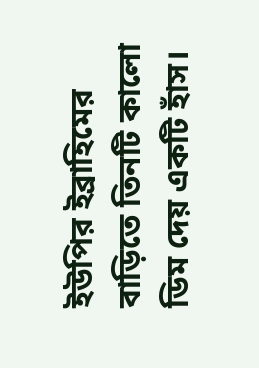ইউপির ইব্রাহিমের বাড়িতে তিনটি কালো ডিম দেয় একটি হাঁস।